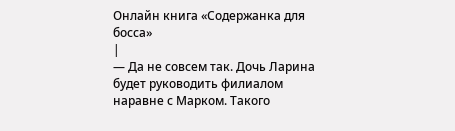Онлайн книга «Содержанка для босса»
|
— Да не совсем так. Дочь Ларина будет руководить филиалом наравне с Марком. Такого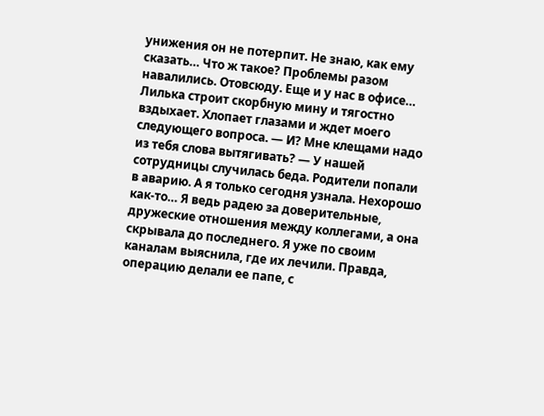унижения он не потерпит. Не знаю, как ему сказать… Что ж такое? Проблемы разом навалились. Отовсюду. Еще и у нас в офисе… Лилька строит скорбную мину и тягостно вздыхает. Хлопает глазами и ждет моего следующего вопроса. — И? Мне клещами надо из тебя слова вытягивать? — У нашей сотрудницы случилась беда. Родители попали в аварию. А я только сегодня узнала. Нехорошо как-то… Я ведь радею за доверительные, дружеские отношения между коллегами, а она скрывала до последнего. Я уже по своим каналам выяснила, где их лечили. Правда, операцию делали ее папе, с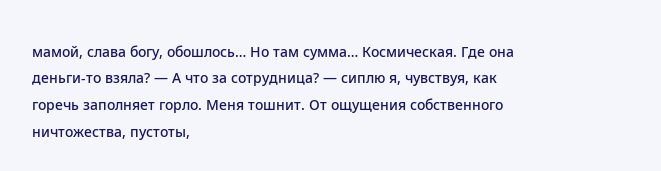мамой, слава богу, обошлось… Но там сумма… Космическая. Где она деньги-то взяла? — А что за сотрудница? — сиплю я, чувствуя, как горечь заполняет горло. Меня тошнит. От ощущения собственного ничтожества, пустоты,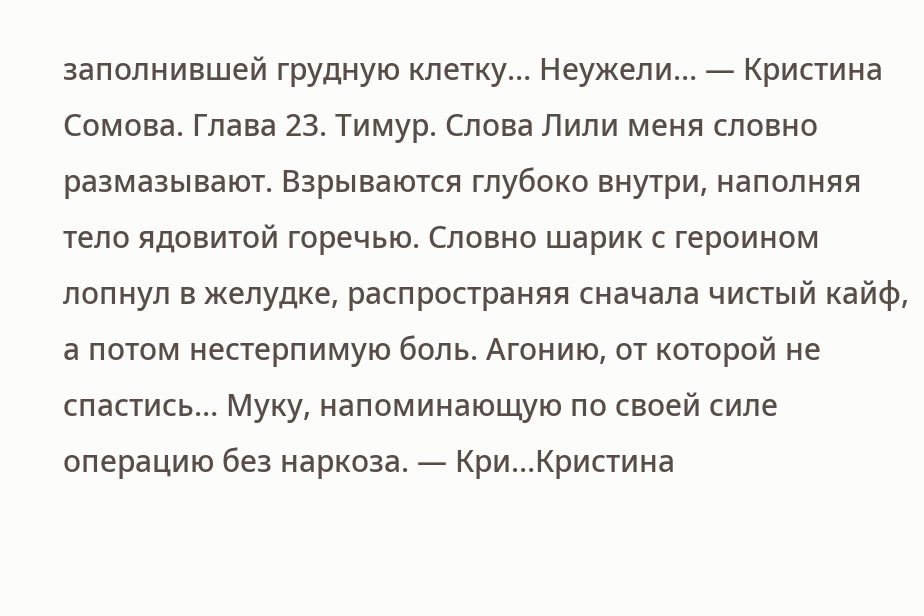заполнившей грудную клетку… Неужели… — Кристина Сомова. Глава 23. Тимур. Слова Лили меня словно размазывают. Взрываются глубоко внутри, наполняя тело ядовитой горечью. Словно шарик с героином лопнул в желудке, распространяя сначала чистый кайф, а потом нестерпимую боль. Агонию, от которой не спастись… Муку, напоминающую по своей силе операцию без наркоза. — Кри…Кристина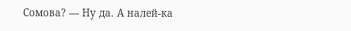Сомова? — Ну да. А налей-ка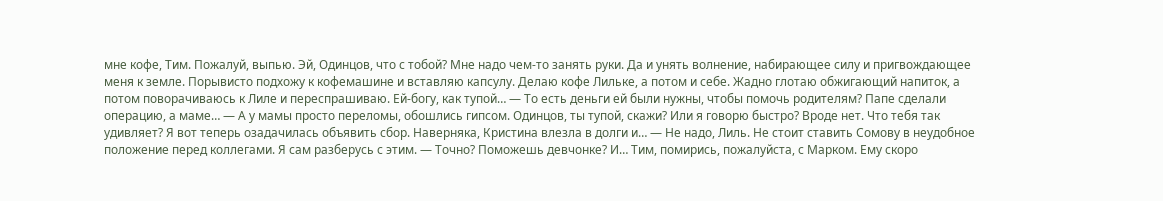мне кофе, Тим. Пожалуй, выпью. Эй, Одинцов, что с тобой? Мне надо чем-то занять руки. Да и унять волнение, набирающее силу и пригвождающее меня к земле. Порывисто подхожу к кофемашине и вставляю капсулу. Делаю кофе Лильке, а потом и себе. Жадно глотаю обжигающий напиток, а потом поворачиваюсь к Лиле и переспрашиваю. Ей-богу, как тупой… — То есть деньги ей были нужны, чтобы помочь родителям? Папе сделали операцию, а маме… — А у мамы просто переломы, обошлись гипсом. Одинцов, ты тупой, скажи? Или я говорю быстро? Вроде нет. Что тебя так удивляет? Я вот теперь озадачилась объявить сбор. Наверняка, Кристина влезла в долги и… — Не надо, Лиль. Не стоит ставить Сомову в неудобное положение перед коллегами. Я сам разберусь с этим. — Точно? Поможешь девчонке? И… Тим, помирись, пожалуйста, с Марком. Ему скоро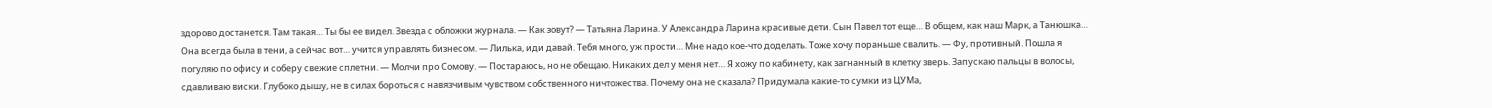здорово достанется. Там такая… Ты бы ее видел. Звезда с обложки журнала. — Как зовут? — Татьяна Ларина. У Александра Ларина красивые дети. Сын Павел тот еще… В общем, как наш Марк, а Танюшка… Она всегда была в тени, а сейчас вот… учится управлять бизнесом. — Лилька, иди давай. Тебя много, уж прости… Мне надо кое-что доделать. Тоже хочу пораньше свалить. — Фу, противный. Пошла я погуляю по офису и соберу свежие сплетни. — Молчи про Сомову. — Постараюсь, но не обещаю. Никаких дел у меня нет… Я хожу по кабинету, как загнанный в клетку зверь. Запускаю пальцы в волосы, сдавливаю виски. Глубоко дышу, не в силах бороться с навязчивым чувством собственного ничтожества. Почему она не сказала? Придумала какие-то сумки из ЦУМа,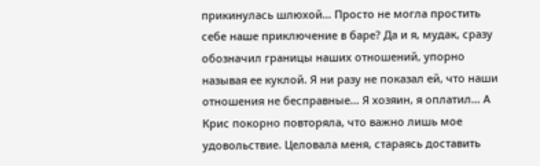прикинулась шлюхой… Просто не могла простить себе наше приключение в баре? Да и я, мудак, сразу обозначил границы наших отношений, упорно называя ее куклой. Я ни разу не показал ей, что наши отношения не бесправные… Я хозяин, я оплатил… А Крис покорно повторяла, что важно лишь мое удовольствие. Целовала меня, стараясь доставить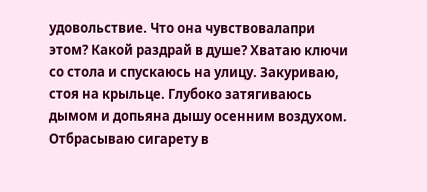удовольствие. Что она чувствовалапри этом? Какой раздрай в душе? Хватаю ключи со стола и спускаюсь на улицу. Закуриваю, стоя на крыльце. Глубоко затягиваюсь дымом и допьяна дышу осенним воздухом. Отбрасываю сигарету в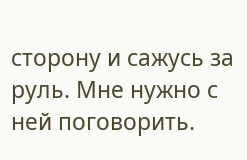сторону и сажусь за руль. Мне нужно с ней поговорить.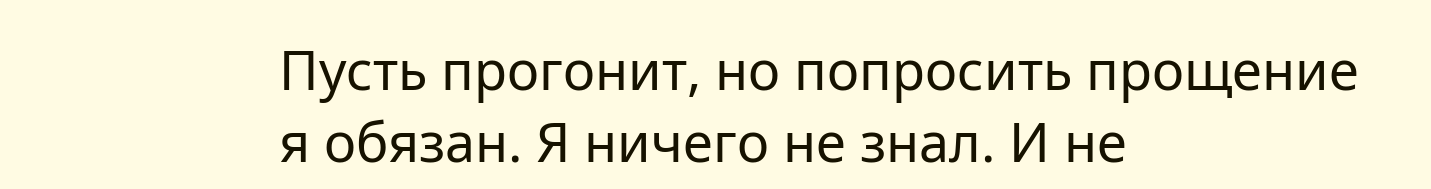Пусть прогонит, но попросить прощение я обязан. Я ничего не знал. И не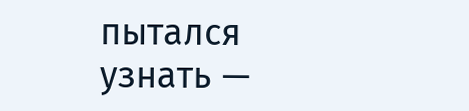пытался узнать —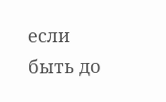если быть до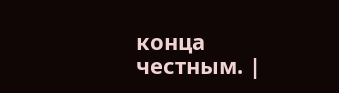конца честным. |